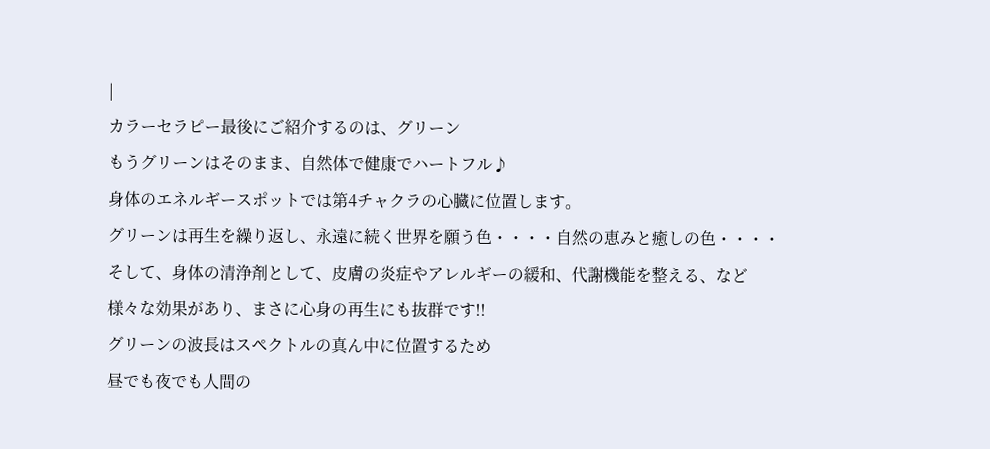|
カラーセラピー最後にご紹介するのは、グリーン
もうグリーンはそのまま、自然体で健康でハートフル♪
身体のエネルギースポットでは第4チャクラの心臓に位置します。
グリーンは再生を繰り返し、永遠に続く世界を願う色・・・・自然の恵みと癒しの色・・・・
そして、身体の清浄剤として、皮膚の炎症やアレルギーの緩和、代謝機能を整える、など
様々な効果があり、まさに心身の再生にも抜群です!!
グリーンの波長はスペクトルの真ん中に位置するため
昼でも夜でも人間の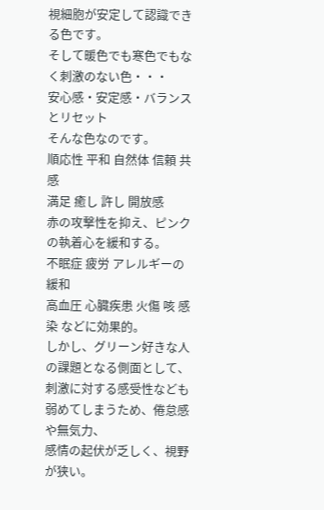視細胞が安定して認識できる色です。
そして暖色でも寒色でもなく刺激のない色・・・
安心感・安定感・バランスとリセット
そんな色なのです。
順応性 平和 自然体 信頼 共感
満足 癒し 許し 開放感
赤の攻撃性を抑え、ピンクの執着心を緩和する。
不眠症 疲労 アレルギーの緩和
高血圧 心臓疾患 火傷 咳 感染 などに効果的。
しかし、グリーン好きな人の課題となる側面として、
刺激に対する感受性なども弱めてしまうため、倦怠感や無気力、
感情の起伏が乏しく、視野が狭い。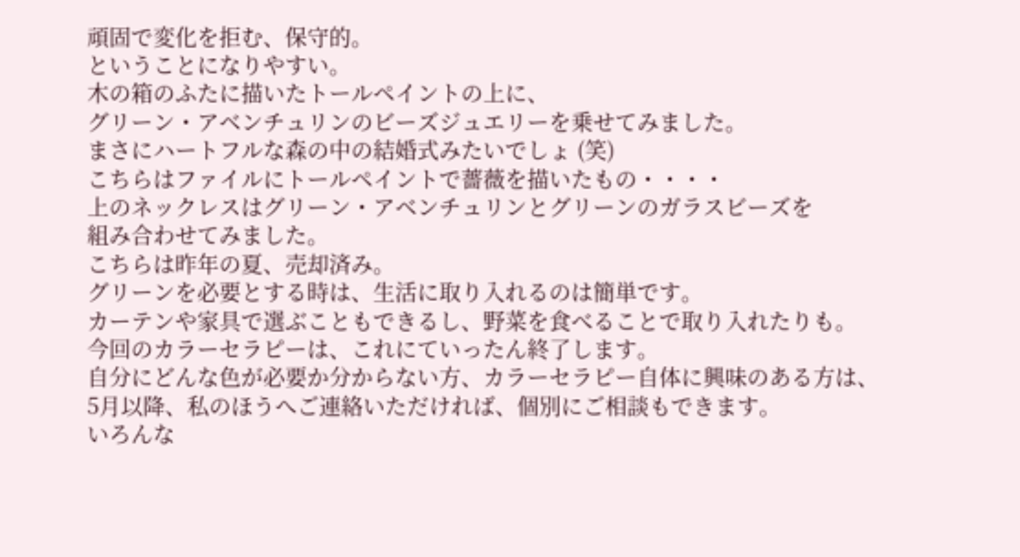頑固で変化を拒む、保守的。
ということになりやすい。
木の箱のふたに描いたトールペイントの上に、
グリーン・アベンチュリンのビーズジュエリーを乗せてみました。
まさにハートフルな森の中の結婚式みたいでしょ (笑)
こちらはファイルにトールペイントで薔薇を描いたもの・・・・
上のネックレスはグリーン・アベンチュリンとグリーンのガラスビーズを
組み合わせてみました。
こちらは昨年の夏、売却済み。
グリーンを必要とする時は、生活に取り入れるのは簡単です。
カーテンや家具で選ぶこともできるし、野菜を食べることで取り入れたりも。
今回のカラーセラピーは、これにていったん終了します。
自分にどんな色が必要か分からない方、カラーセラピー自体に興味のある方は、
5月以降、私のほうへご連絡いただければ、個別にご相談もできます。
いろんな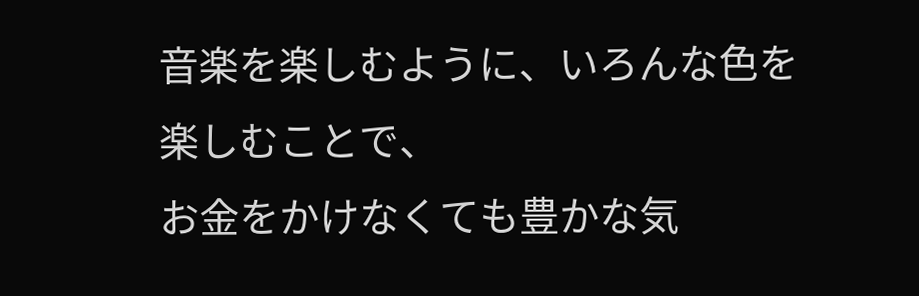音楽を楽しむように、いろんな色を楽しむことで、
お金をかけなくても豊かな気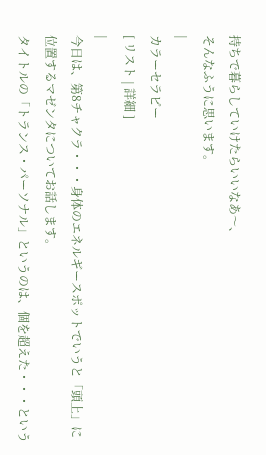持ちで暮らしていけたらいいなあ〜、
そんなふうに思います。
|
カラーセラピー
[ リスト | 詳細 ]
|
今日は、第8チャクラ・・・身体のエネルギースポットでいうと「頭上」に位置するマゼンタについてお話します。
タイトルの「トランス・パーソナル」というのは、個を超えた・・・という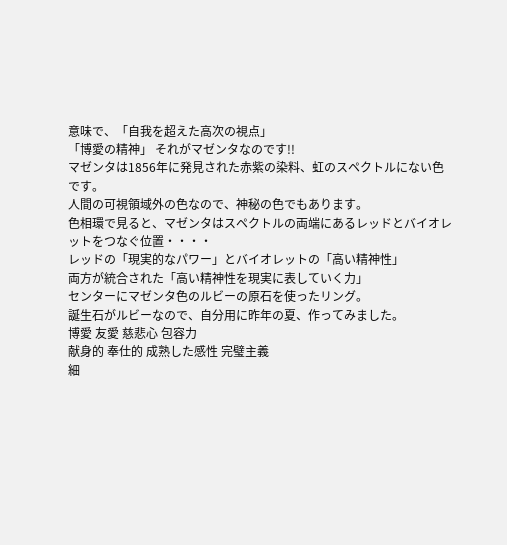意味で、「自我を超えた高次の視点」
「博愛の精神」 それがマゼンタなのです!!
マゼンタは1856年に発見された赤紫の染料、虹のスペクトルにない色です。
人間の可視領域外の色なので、神秘の色でもあります。
色相環で見ると、マゼンタはスペクトルの両端にあるレッドとバイオレットをつなぐ位置・・・・
レッドの「現実的なパワー」とバイオレットの「高い精神性」
両方が統合された「高い精神性を現実に表していく力」
センターにマゼンタ色のルビーの原石を使ったリング。
誕生石がルビーなので、自分用に昨年の夏、作ってみました。
博愛 友愛 慈悲心 包容力
献身的 奉仕的 成熟した感性 完璧主義
細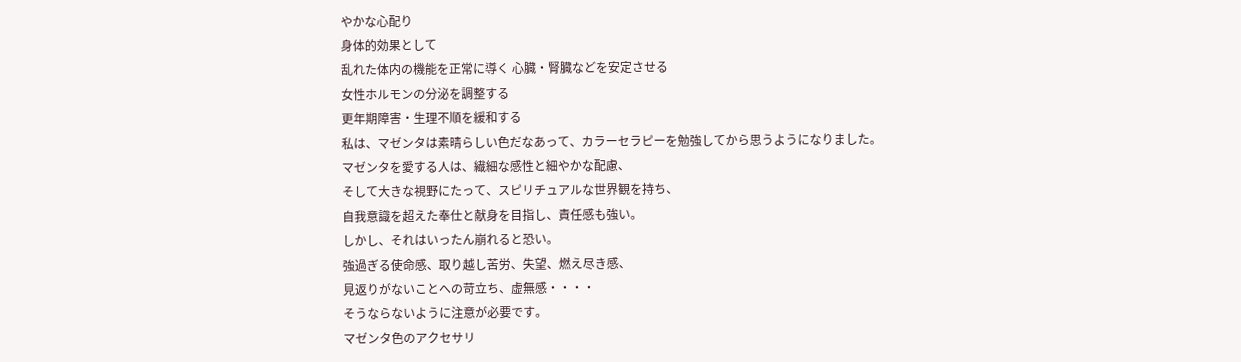やかな心配り
身体的効果として
乱れた体内の機能を正常に導く 心臓・腎臓などを安定させる
女性ホルモンの分泌を調整する
更年期障害・生理不順を緩和する
私は、マゼンタは素晴らしい色だなあって、カラーセラピーを勉強してから思うようになりました。
マゼンタを愛する人は、繊細な感性と細やかな配慮、
そして大きな視野にたって、スピリチュアルな世界観を持ち、
自我意識を超えた奉仕と献身を目指し、責任感も強い。
しかし、それはいったん崩れると恐い。
強過ぎる使命感、取り越し苦労、失望、燃え尽き感、
見返りがないことへの苛立ち、虚無感・・・・
そうならないように注意が必要です。
マゼンタ色のアクセサリ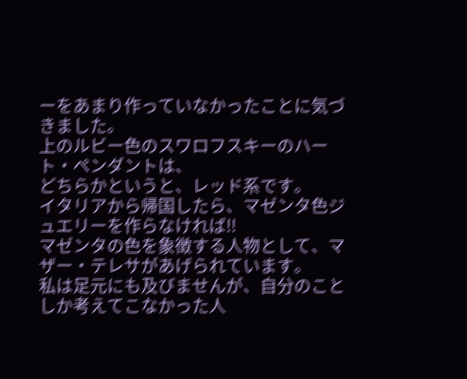ーをあまり作っていなかったことに気づきました。
上のルビー色のスワロフスキーのハート・ペンダントは、
どちらかというと、レッド系です。
イタリアから帰国したら、マゼンタ色ジュエリーを作らなければ!!
マゼンタの色を象徴する人物として、マザー・テレサがあげられています。
私は足元にも及びませんが、自分のことしか考えてこなかった人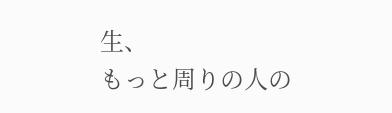生、
もっと周りの人の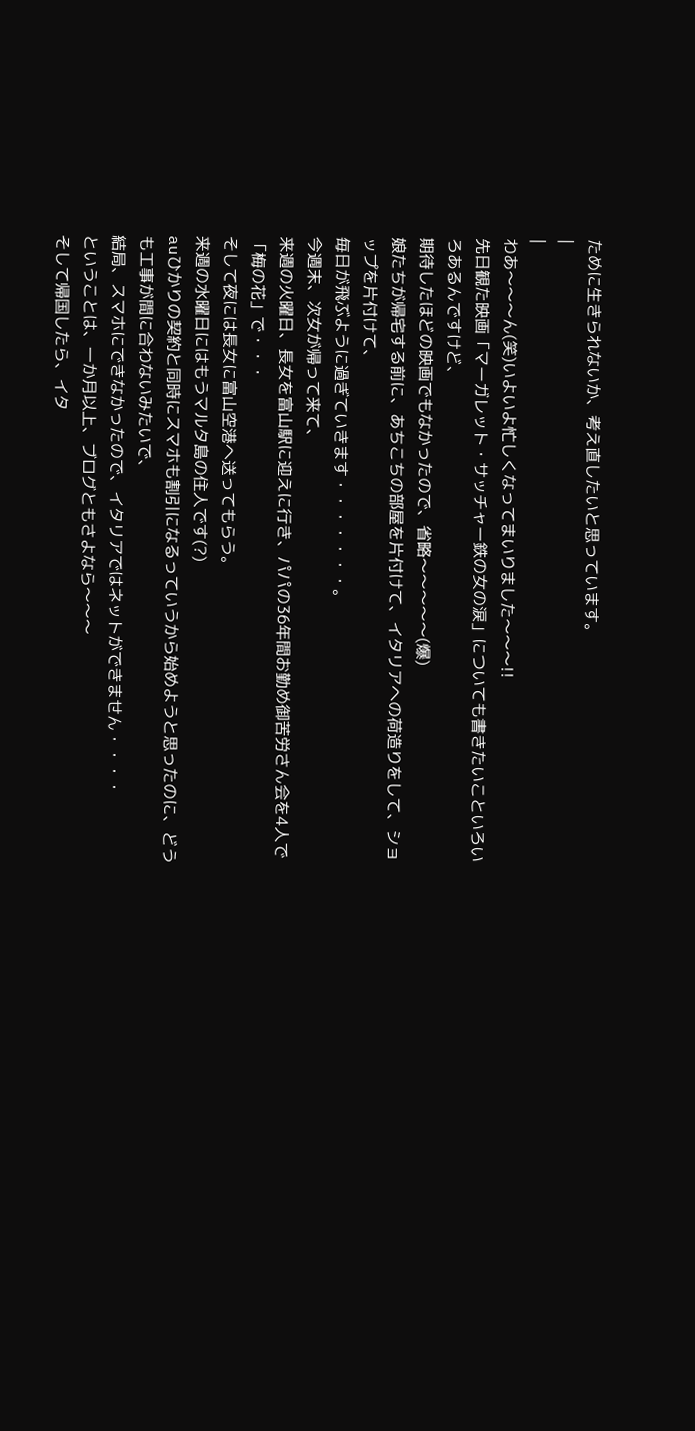ために生きられないか、考え直したいと思っています。
|
|
わあ〜〜〜ん(笑)いよいよ忙しくなってまいりました〜〜〜!!
先日観た映画「マーガレット・サッチャー鉄の女の涙」についても書きたいこといろいろあるんですけど、
期待したほどの映画でもなかったので、省略〜〜〜〜〜(爆)
娘たちが帰宅する前に、あちこちの部屋を片付けて、イタリアへの荷造りをして、ショップを片付けて、
毎日が飛ぶように過ぎていきます・・・・・・・。
今週末、次女が帰って来て、
来週の火曜日、長女を富山駅に迎えに行き、パパの36年間お勤め御苦労さん会を4人で「梅の花」で・・・
そして夜には長女に富山空港へ送ってもらう。
来週の水曜日にはもうマルタ島の住人です(?)
auひかりの契約と同時にスマホも割引になるっていうから始めようと思ったのに、どうも工事が間に合わないみたいで、
結局、スマホにできなかったので、イタリアではネットができません・・・・
ということは、一か月以上、ブログともさよなら〜〜〜
そして帰国したら、イタ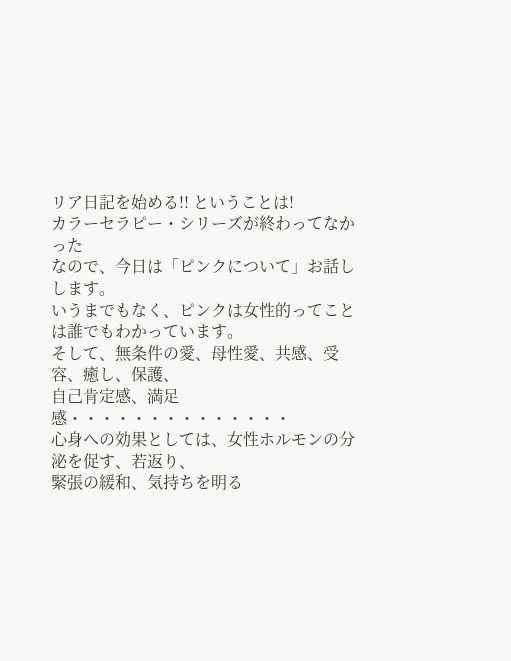リア日記を始める!! ということは!
カラーセラピー・シリーズが終わってなかった
なので、今日は「ピンクについて」お話しします。
いうまでもなく、ピンクは女性的ってことは誰でもわかっています。
そして、無条件の愛、母性愛、共感、受容、癒し、保護、
自己肯定感、満足感・・・・・・・・・・・・・・
心身への効果としては、女性ホルモンの分泌を促す、若返り、
緊張の緩和、気持ちを明る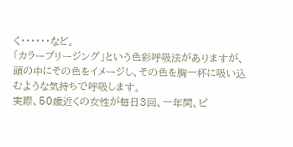く・・・・・・など。
「カラーブリージング」という色彩呼吸法がありますが、
頭の中にその色をイメージし、その色を胸一杯に吸い込むような気持ちで呼吸します。
実際、50歳近くの女性が毎日3回、一年間、ピ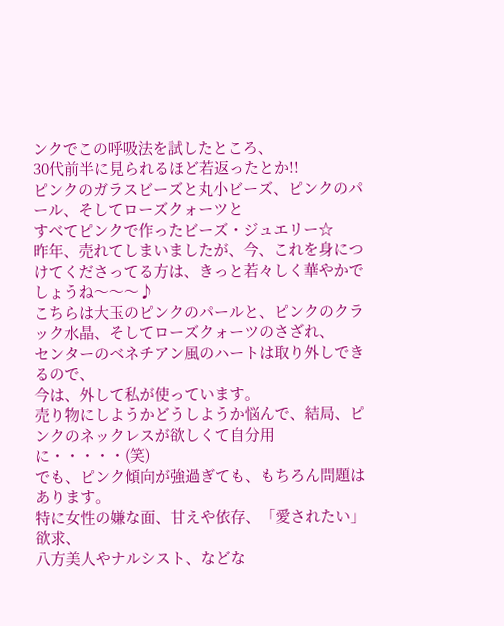ンクでこの呼吸法を試したところ、
30代前半に見られるほど若返ったとか!!
ピンクのガラスビーズと丸小ビーズ、ピンクのパール、そしてローズクォーツと
すべてピンクで作ったビーズ・ジュエリー☆
昨年、売れてしまいましたが、今、これを身につけてくださってる方は、きっと若々しく華やかでしょうね〜〜〜♪
こちらは大玉のピンクのパールと、ピンクのクラック水晶、そしてローズクォーツのさざれ、
センターのベネチアン風のハートは取り外しできるので、
今は、外して私が使っています。
売り物にしようかどうしようか悩んで、結局、ピンクのネックレスが欲しくて自分用に・・・・・(笑)
でも、ピンク傾向が強過ぎても、もちろん問題はあります。
特に女性の嫌な面、甘えや依存、「愛されたい」欲求、
八方美人やナルシスト、などな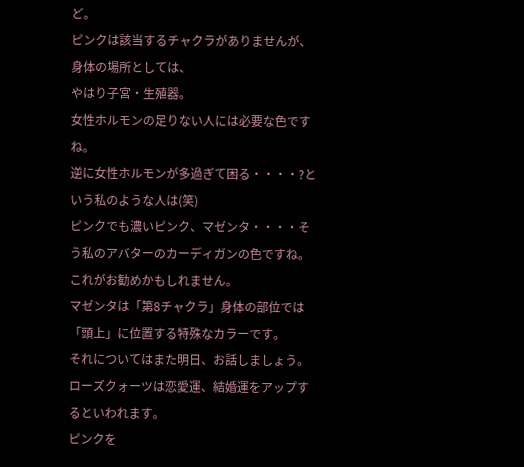ど。
ピンクは該当するチャクラがありませんが、身体の場所としては、
やはり子宮・生殖器。
女性ホルモンの足りない人には必要な色ですね。
逆に女性ホルモンが多過ぎて困る・・・・?という私のような人は(笑)
ピンクでも濃いピンク、マゼンタ・・・・そう私のアバターのカーディガンの色ですね。
これがお勧めかもしれません。
マゼンタは「第8チャクラ」身体の部位では「頭上」に位置する特殊なカラーです。
それについてはまた明日、お話しましょう。
ローズクォーツは恋愛運、結婚運をアップするといわれます。
ピンクを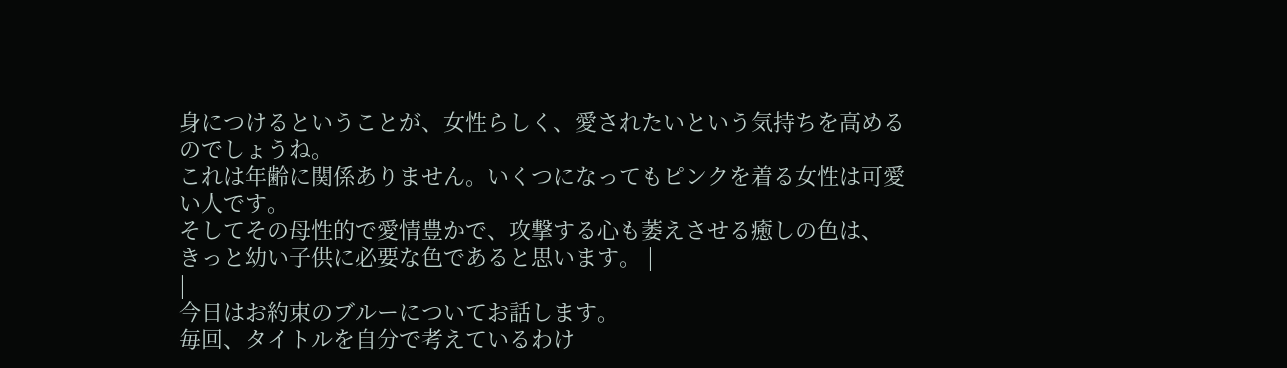身につけるということが、女性らしく、愛されたいという気持ちを高めるのでしょうね。
これは年齢に関係ありません。いくつになってもピンクを着る女性は可愛い人です。
そしてその母性的で愛情豊かで、攻撃する心も萎えさせる癒しの色は、
きっと幼い子供に必要な色であると思います。 |
|
今日はお約束のブルーについてお話します。
毎回、タイトルを自分で考えているわけ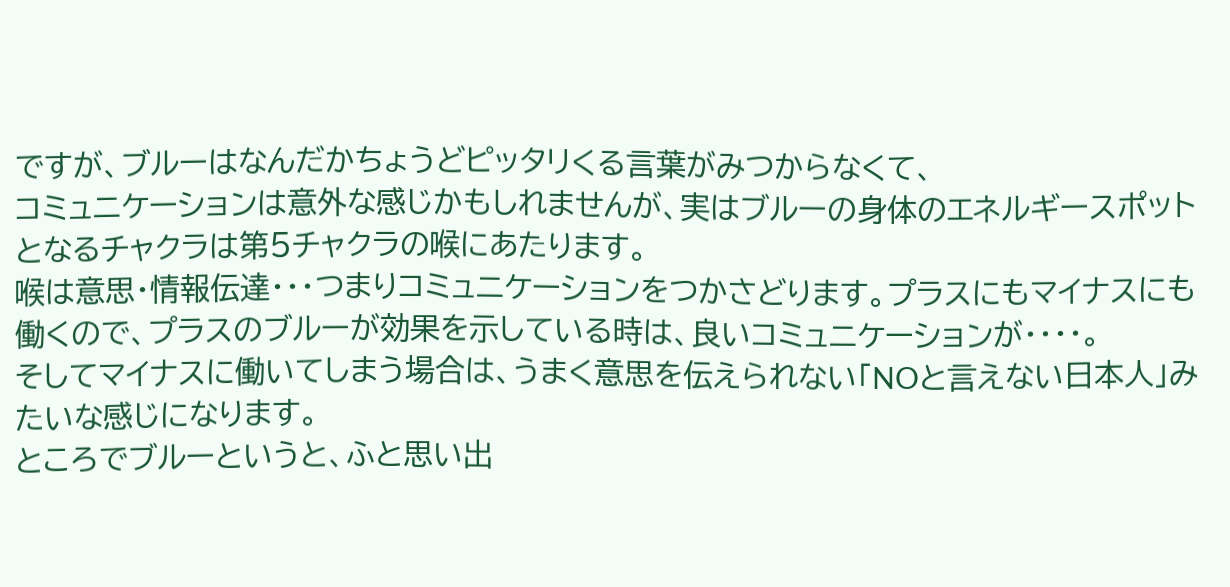ですが、ブルーはなんだかちょうどピッタリくる言葉がみつからなくて、
コミュニケーションは意外な感じかもしれませんが、実はブルーの身体のエネルギースポットとなるチャクラは第5チャクラの喉にあたります。
喉は意思・情報伝達・・・つまりコミュニケーションをつかさどります。プラスにもマイナスにも働くので、プラスのブルーが効果を示している時は、良いコミュニケーションが・・・・。
そしてマイナスに働いてしまう場合は、うまく意思を伝えられない「NOと言えない日本人」みたいな感じになります。
ところでブルーというと、ふと思い出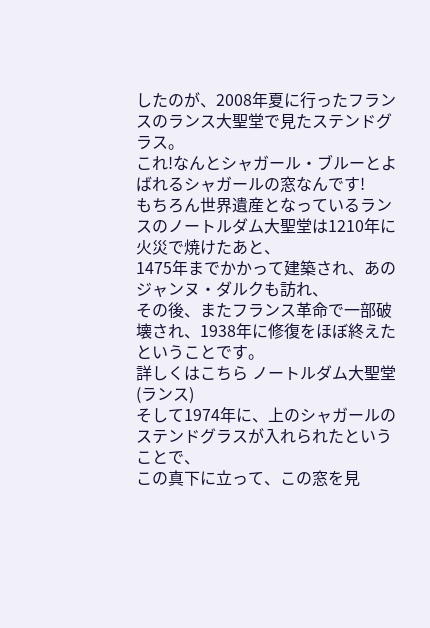したのが、2008年夏に行ったフランスのランス大聖堂で見たステンドグラス。
これ!なんとシャガール・ブルーとよばれるシャガールの窓なんです!
もちろん世界遺産となっているランスのノートルダム大聖堂は1210年に火災で焼けたあと、
1475年までかかって建築され、あのジャンヌ・ダルクも訪れ、
その後、またフランス革命で一部破壊され、1938年に修復をほぼ終えたということです。
詳しくはこちら ノートルダム大聖堂(ランス)
そして1974年に、上のシャガールのステンドグラスが入れられたということで、
この真下に立って、この窓を見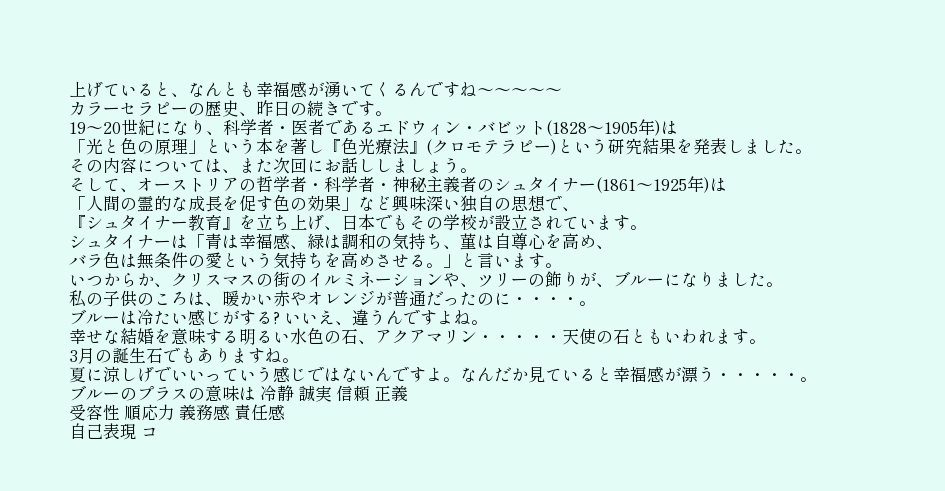上げていると、なんとも幸福感が湧いてくるんですね〜〜〜〜〜
カラーセラピーの歴史、昨日の続きです。
19〜20世紀になり、科学者・医者であるエドウィン・バビット(1828〜1905年)は
「光と色の原理」という本を著し『色光療法』(クロモテラピー)という研究結果を発表しました。
その内容については、また次回にお話ししましょう。
そして、オーストリアの哲学者・科学者・神秘主義者のシュタイナー(1861〜1925年)は
「人間の霊的な成長を促す色の効果」など興味深い独自の思想で、
『シュタイナー教育』を立ち上げ、日本でもその学校が設立されています。
シュタイナーは「青は幸福感、緑は調和の気持ち、菫は自尊心を高め、
バラ色は無条件の愛という気持ちを高めさせる。」と言います。
いつからか、クリスマスの街のイルミネーションや、ツリーの飾りが、ブルーになりました。
私の子供のころは、暖かい赤やオレンジが普通だったのに・・・・。
ブルーは冷たい感じがする? いいえ、違うんですよね。
幸せな結婚を意味する明るい水色の石、アクアマリン・・・・・天使の石ともいわれます。
3月の誕生石でもありますね。
夏に涼しげでいいっていう感じではないんですよ。なんだか見ていると幸福感が漂う・・・・・。
ブルーのプラスの意味は 冷静 誠実 信頼 正義
受容性 順応力 義務感 責任感
自己表現 コ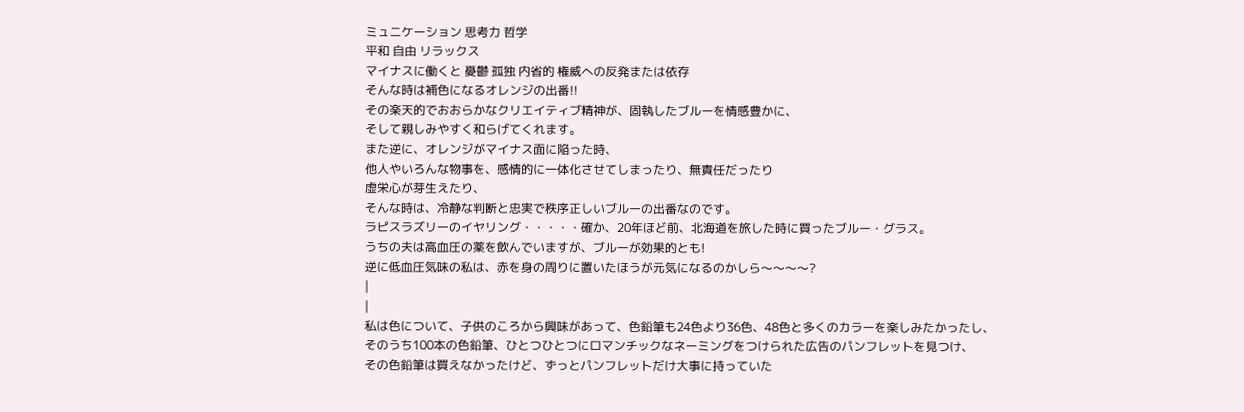ミュニケーション 思考力 哲学
平和 自由 リラックス
マイナスに働くと 憂鬱 孤独 内省的 権威への反発または依存
そんな時は補色になるオレンジの出番!!
その楽天的でおおらかなクリエイティブ精神が、固執したブルーを情感豊かに、
そして親しみやすく和らげてくれます。
また逆に、オレンジがマイナス面に陥った時、
他人やいろんな物事を、感情的に一体化させてしまったり、無責任だったり
虚栄心が芽生えたり、
そんな時は、冷静な判断と忠実で秩序正しいブルーの出番なのです。
ラピスラズリーのイヤリング・・・・・確か、20年ほど前、北海道を旅した時に買ったブルー・グラス。
うちの夫は高血圧の薬を飲んでいますが、ブルーが効果的とも!
逆に低血圧気味の私は、赤を身の周りに置いたほうが元気になるのかしら〜〜〜〜?
|
|
私は色について、子供のころから興味があって、色鉛筆も24色より36色、48色と多くのカラーを楽しみたかったし、
そのうち100本の色鉛筆、ひとつひとつにロマンチックなネーミングをつけられた広告のパンフレットを見つけ、
その色鉛筆は買えなかったけど、ずっとパンフレットだけ大事に持っていた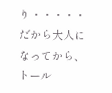り・・・・・
だから大人になってから、トール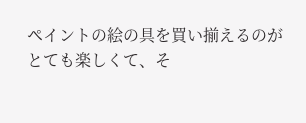ペイントの絵の具を買い揃えるのがとても楽しくて、そ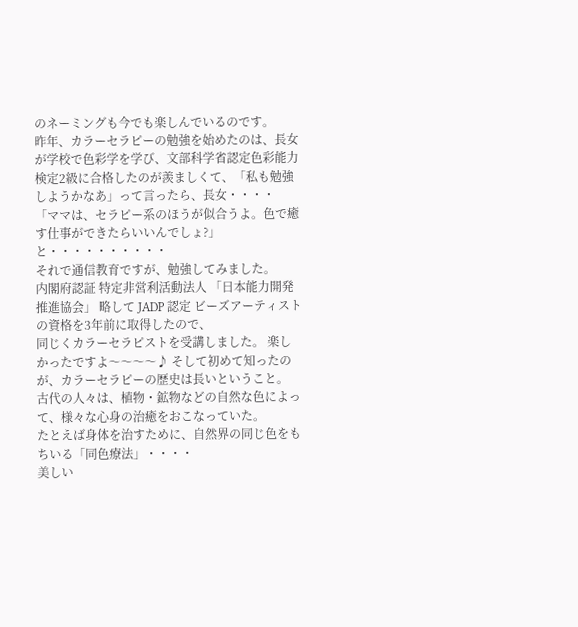のネーミングも今でも楽しんでいるのです。
昨年、カラーセラピーの勉強を始めたのは、長女が学校で色彩学を学び、文部科学省認定色彩能力検定2級に合格したのが羨ましくて、「私も勉強しようかなあ」って言ったら、長女・・・・
「ママは、セラピー系のほうが似合うよ。色で癒す仕事ができたらいいんでしょ?」と・・・・・・・・・・
それで通信教育ですが、勉強してみました。
内閣府認証 特定非営利活動法人 「日本能力開発推進協会」 略して JADP 認定 ビーズアーティストの資格を3年前に取得したので、
同じくカラーセラピストを受講しました。 楽しかったですよ〜〜〜〜♪ そして初めて知ったのが、カラーセラピーの歴史は長いということ。
古代の人々は、植物・鉱物などの自然な色によって、様々な心身の治癒をおこなっていた。
たとえば身体を治すために、自然界の同じ色をもちいる「同色療法」・・・・
美しい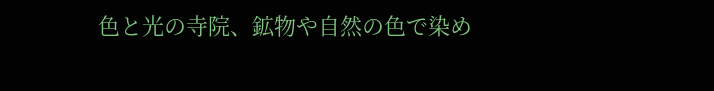色と光の寺院、鉱物や自然の色で染め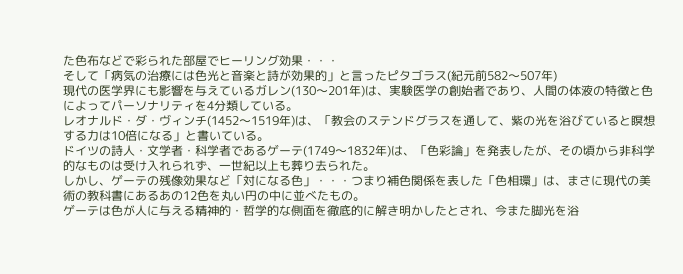た色布などで彩られた部屋でヒーリング効果・・・
そして「病気の治療には色光と音楽と詩が効果的」と言ったピタゴラス(紀元前582〜507年)
現代の医学界にも影響を与えているガレン(130〜201年)は、実験医学の創始者であり、人間の体液の特徴と色によってパーソナリティを4分類している。
レオナルド・ダ・ヴィンチ(1452〜1519年)は、「教会のステンドグラスを通して、紫の光を浴びていると瞑想する力は10倍になる」と書いている。
ドイツの詩人・文学者・科学者であるゲーテ(1749〜1832年)は、「色彩論」を発表したが、その頃から非科学的なものは受け入れられず、一世紀以上も葬り去られた。
しかし、ゲーテの残像効果など「対になる色」・・・つまり補色関係を表した「色相環」は、まさに現代の美術の教科書にあるあの12色を丸い円の中に並べたもの。
ゲーテは色が人に与える精神的・哲学的な側面を徹底的に解き明かしたとされ、今また脚光を浴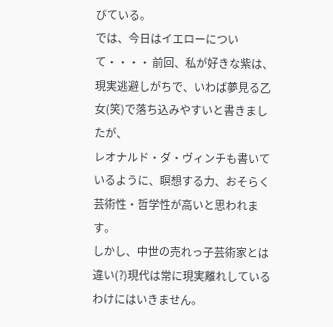びている。
では、今日はイエローについて・・・・ 前回、私が好きな紫は、現実逃避しがちで、いわば夢見る乙女(笑)で落ち込みやすいと書きましたが、
レオナルド・ダ・ヴィンチも書いているように、瞑想する力、おそらく芸術性・哲学性が高いと思われます。
しかし、中世の売れっ子芸術家とは違い(?)現代は常に現実離れしているわけにはいきません。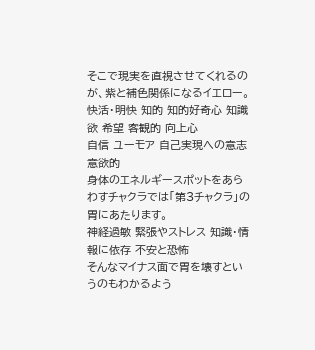そこで現実を直視させてくれるのが、紫と補色関係になるイエロー。
快活・明快 知的 知的好奇心 知識欲 希望 客観的 向上心
自信 ユーモア 自己実現への意志 意欲的
身体のエネルギースポットをあらわすチャクラでは「第3チャクラ」の胃にあたります。
神経過敏 緊張やストレス 知識・情報に依存 不安と恐怖
そんなマイナス面で胃を壊すというのもわかるよう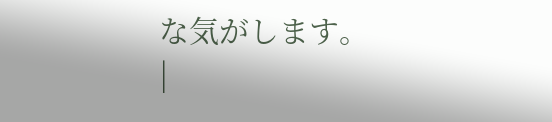な気がします。
|